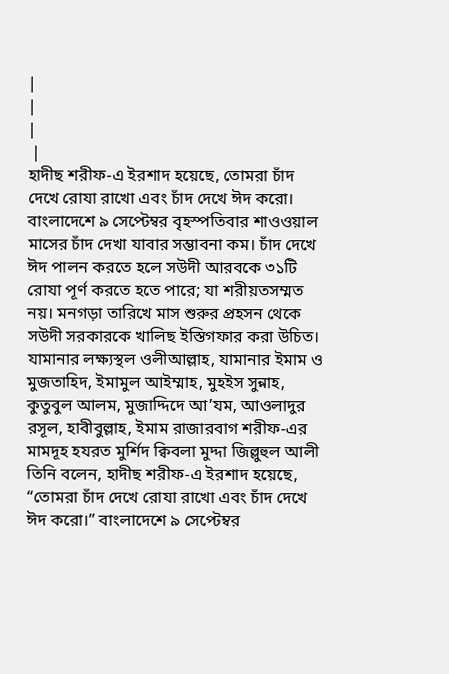|
|
|
 |
হাদীছ শরীফ-এ ইরশাদ হয়েছে, তোমরা চাঁদ দেখে রোযা রাখো এবং চাঁদ দেখে ঈদ করো। বাংলাদেশে ৯ সেপ্টেম্বর বৃহস্পতিবার শাওওয়াল মাসের চাঁদ দেখা যাবার সম্ভাবনা কম। চাঁদ দেখে ঈদ পালন করতে হলে সউদী আরবকে ৩১টি রোযা পূর্ণ করতে হতে পারে; যা শরীয়তসম্মত নয়। মনগড়া তারিখে মাস শুরুর প্রহসন থেকে সউদী সরকারকে খালিছ ইস্তিগফার করা উচিত।
যামানার লক্ষ্যস্থল ওলীআল্লাহ, যামানার ইমাম ও মুজতাহিদ, ইমামুল আইম্মাহ, মুহইস সুন্নাহ, কুতুবুল আলম, মুজাদ্দিদে আ’যম, আওলাদুর রসূল, হাবীবুল্লাহ, ইমাম রাজারবাগ শরীফ-এর মামদূহ হযরত মুর্শিদ ক্বিবলা মুদ্দা জিল্লুহুল আলী তিনি বলেন, হাদীছ শরীফ-এ ইরশাদ হয়েছে, “তোমরা চাঁদ দেখে রোযা রাখো এবং চাঁদ দেখে ঈদ করো।” বাংলাদেশে ৯ সেপ্টেম্বর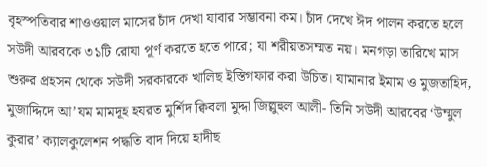বৃহস্পতিবার শাওওয়াল মাসের চাঁদ দেখা যাবার সম্ভাবনা কম। চাঁদ দেখে ঈদ পালন করতে হলে সউদী আরবকে ৩১টি রোযা পূর্ণ করতে হতে পারে; যা শরীয়তসম্মত নয়। মনগড়া তারিখে মাস শুরুর প্রহসন থেকে সউদী সরকারকে খালিছ ইস্তিগফার করা উচিত। যামানার ইমাম ও মুজতাহিদ, মুজাদ্দিদে আ’যম মামদূহ হযরত মুর্শিদ ক্বিবলা মুদ্দা জিল্লুহুল আলী- তিনি সউদী আরবের ‘উম্মুল কুরার’ ক্যালকুলেশন পদ্ধতি বাদ দিয়ে হাদীছ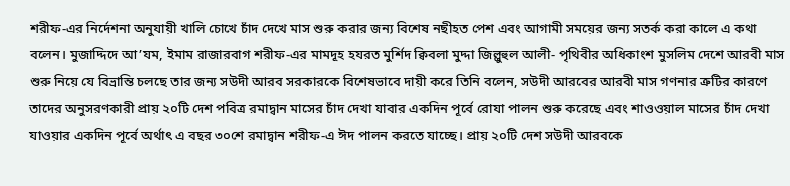শরীফ-এর নির্দেশনা অনুযায়ী খালি চোখে চাঁদ দেখে মাস শুরু করার জন্য বিশেষ নছীহত পেশ এবং আগামী সময়ের জন্য সতর্ক করা কালে এ কথা বলেন। মুজাদ্দিদে আ’যম, ইমাম রাজারবাগ শরীফ-এর মামদূহ হযরত মুর্শিদ ক্বিবলা মুদ্দা জিল্লুহুল আলী- পৃথিবীর অধিকাংশ মুসলিম দেশে আরবী মাস শুরু নিয়ে যে বিভ্রান্তি চলছে তার জন্য সউদী আরব সরকারকে বিশেষভাবে দায়ী করে তিনি বলেন, সউদী আরবের আরবী মাস গণনার ত্রুটির কারণে তাদের অনুসরণকারী প্রায় ২০টি দেশ পবিত্র রমাদ্বান মাসের চাঁদ দেখা যাবার একদিন পূর্বে রোযা পালন শুরু করেছে এবং শাওওয়াল মাসের চাঁদ দেখা যাওয়ার একদিন পূর্বে অর্থাৎ এ বছর ৩০শে রমাদ্বান শরীফ-এ ঈদ পালন করতে যাচ্ছে। প্রায় ২০টি দেশ সউদী আরবকে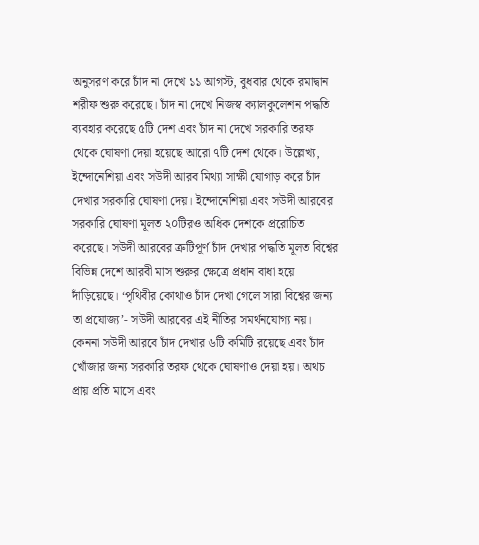অনুসরণ করে চাঁদ না দেখে ১১ আগস্ট, বুধবার থেকে রমাদ্বান শরীফ শুরু করেছে। চাঁদ না দেখে নিজস্ব ক্যালকুলেশন পদ্ধতি ব্যবহার করেছে ৫টি দেশ এবং চাঁদ না দেখে সরকারি তরফ থেকে ঘোষণা দেয়া হয়েছে আরো ৭টি দেশ থেকে। উল্লেখ্য, ইন্দোনেশিয়া এবং সউদী আরব মিথ্যা সাক্ষী যোগাড় করে চাঁদ দেখার সরকারি ঘোষণা দেয়। ইন্দোনেশিয়া এবং সউদী আরবের সরকারি ঘোষণা মূলত ২০টিরও অধিক দেশকে প্ররোচিত করেছে। সউদী আরবের ত্রুটিপূর্ণ চাঁদ দেখার পদ্ধতি মূলত বিশ্বের বিভিন্ন দেশে আরবী মাস শুরুর ক্ষেত্রে প্রধান বাধা হয়ে দাঁড়িয়েছে। ‘পৃথিবীর কোথাও চাঁদ দেখা গেলে সারা বিশ্বের জন্য তা প্রযোজ্য’- সউদী আরবের এই নীতির সমর্থনযোগ্য নয়। কেননা সউদী আরবে চাঁদ দেখার ৬টি কমিটি রয়েছে এবং চাঁদ খোঁজার জন্য সরকারি তরফ থেকে ঘোষণাও দেয়া হয়। অথচ প্রায় প্রতি মাসে এবং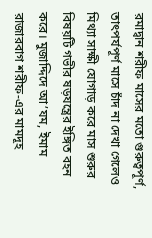রমাদ্বান শরীফ মাসের মতো গুরুত্বপূর্ণ, তাৎপর্যপূর্ণ মাসে চাঁদ না দেখা গেলেও মিথ্যা সাক্ষী যোগাড় করে মাস শুরুর বিষয়টি গভীর ষড়যন্ত্রের ইঙ্গিত বহন করে। মুজাদ্দিদে আ’যম, ইমাম রাজারবাগ শরীফ-এর মামদূহ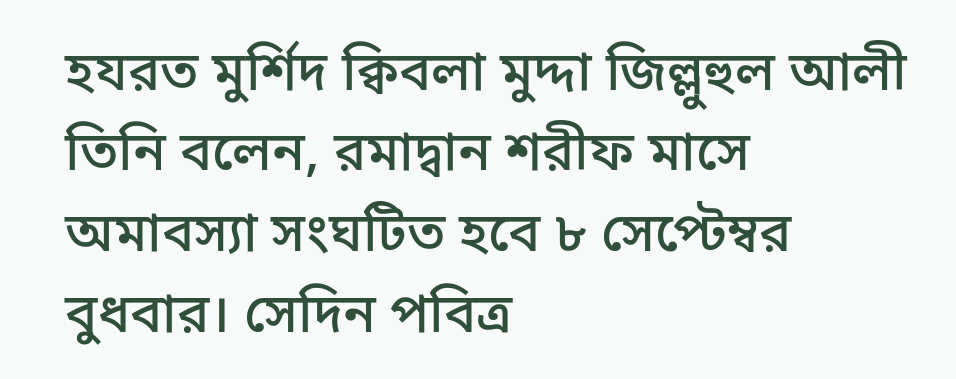হযরত মুর্শিদ ক্বিবলা মুদ্দা জিল্লুহুল আলী তিনি বলেন, রমাদ্বান শরীফ মাসে অমাবস্যা সংঘটিত হবে ৮ সেপ্টেম্বর বুধবার। সেদিন পবিত্র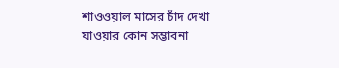শাওওয়াল মাসের চাঁদ দেখা যাওয়ার কোন সম্ভাবনা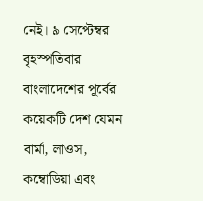নেই। ৯ সেপ্টেম্বর বৃহস্পতিবার বাংলাদেশের পূর্বের কয়েকটি দেশ যেমন বার্মা, লাওস, কম্বোডিয়া এবং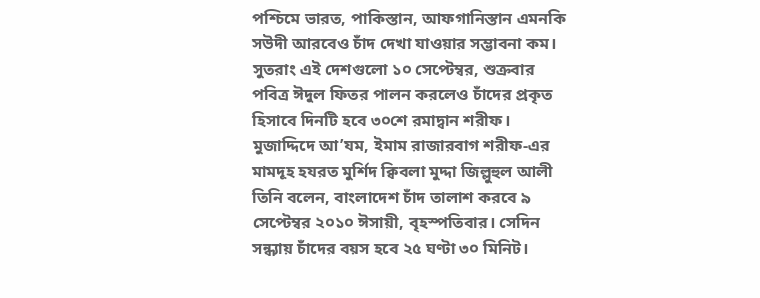পশ্চিমে ভারত, পাকিস্তান, আফগানিস্তান এমনকি সউদী আরবেও চাঁদ দেখা যাওয়ার সম্ভাবনা কম। সুতরাং এই দেশগুলো ১০ সেপ্টেম্বর, শুক্রবার পবিত্র ঈদুল ফিতর পালন করলেও চাঁদের প্রকৃত হিসাবে দিনটি হবে ৩০শে রমাদ্বান শরীফ। মুজাদ্দিদে আ’যম, ইমাম রাজারবাগ শরীফ-এর মামদূহ হযরত মুর্শিদ ক্বিবলা মুদ্দা জিল্লুহুল আলী তিনি বলেন, বাংলাদেশ চাঁদ তালাশ করবে ৯ সেপ্টেম্বর ২০১০ ঈসায়ী, বৃহস্পতিবার। সেদিন সন্ধ্যায় চাঁদের বয়স হবে ২৫ ঘণ্টা ৩০ মিনিট।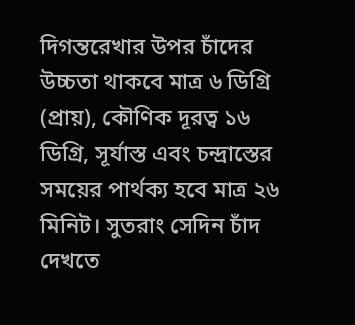দিগন্তরেখার উপর চাঁদের উচ্চতা থাকবে মাত্র ৬ ডিগ্রি (প্রায়), কৌণিক দূরত্ব ১৬ ডিগ্রি, সূর্যাস্ত এবং চন্দ্রাস্তের সময়ের পার্থক্য হবে মাত্র ২৬ মিনিট। সুতরাং সেদিন চাঁদ দেখতে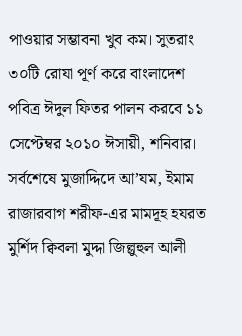পাওয়ার সম্ভাবনা খুব কম। সুতরাং ৩০টি রোযা পূর্ণ করে বাংলাদেশ পবিত্র ঈদুল ফিতর পালন করবে ১১ সেপ্টেম্বর ২০১০ ঈসায়ী, শনিবার। সর্বশেষে মুজাদ্দিদে আ’যম, ইমাম রাজারবাগ শরীফ-এর মামদূহ হযরত মুর্শিদ ক্বিবলা মুদ্দা জিল্লুহুল আলী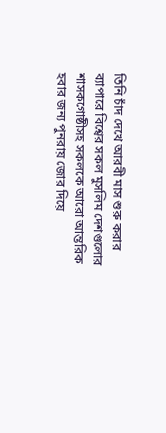তিনি চাঁদ দেখে আরবী মাস শুরু করার ব্যাপারে বিশ্বের সকল মুসলিম দেশগুলোর শাসকগোষ্ঠীসহ সকলকে আরো আন্তরিক হবার জন্য পুনরায় জোর দিয়ে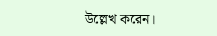উল্লেখ করেন।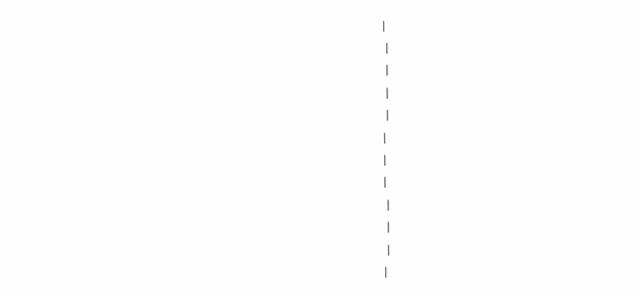|
 |
 |
 |
 |
|
|
|
 |
 |
 |
|